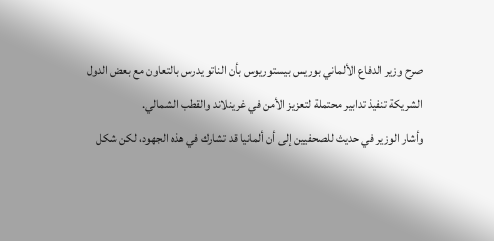صرح وزير الدفاع الألماني بوريس بيستوريوس بأن الناتو يدرس بالتعاون مع بعض الدول الشريكة تنفيذ تدابير محتملة لتعزيز الأمن في غرينلاند والقطب الشمالي.
وأشار الوزير في حديث للصحفيين إلى أن ألمانيا قد تشارك في هذه الجهود، لكن شكل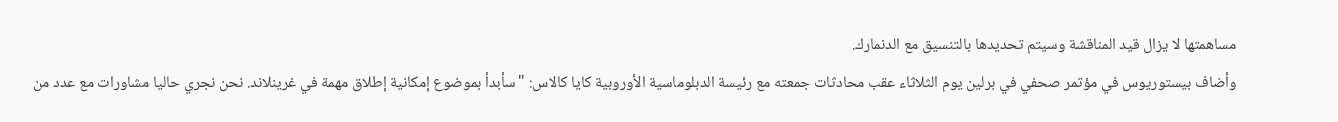مساهمتها لا يزال قيد المناقشة وسيتم تحديدها بالتنسيق مع الدنمارك.
وأضاف بيستوريوس في مؤتمر صحفي في برلين يوم الثلاثاء عقب محادثات جمعته مع رئيسة الدبلوماسية الأوروبية كايا كالاس: "سأبدأ بموضوع إمكانية إطلاق مهمة في غرينلاند. نحن نجري حاليا مشاورات مع عدد من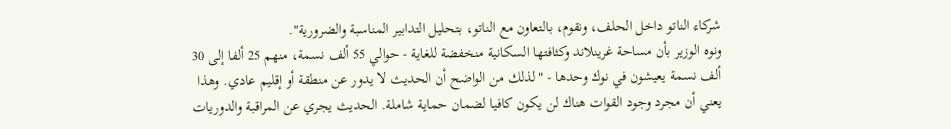شركاء الناتو داخل الحلف، ونقوم، بالتعاون مع الناتو، بتحليل التدابير المناسبة والضرورية".
ونوه الوزير بأن مساحة غرينلاند وكثافتها السكانية منخفضة للغاية - حوالي 55 ألف نسمة، منهم 25 ألفا إلى 30 ألف نسمة يعيشون في نوك وحدها - "لذلك من الواضح أن الحديث لا يدور عن منطقة أو إقليم عادي. وهذا يعني أن مجرد وجود القوات هناك لن يكون كافيا لضمان حماية شاملة. الحديث يجري عن المراقبة والدوريات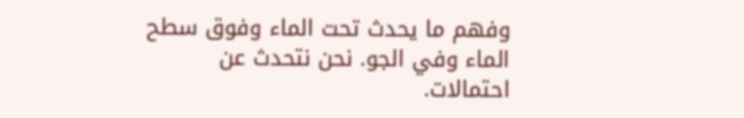وفهم ما يحدث تحت الماء وفوق سطح الماء وفي الجو. نحن نتحدث عن احتمالات.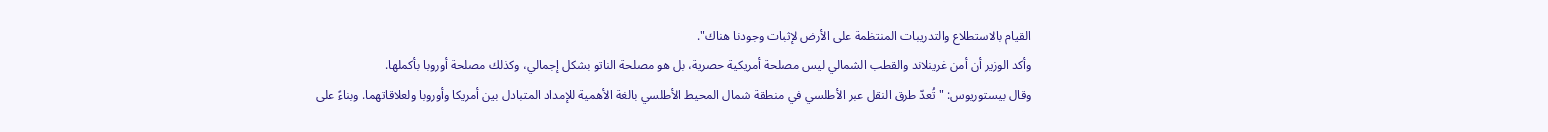القيام بالاستطلاع والتدريبات المنتظمة على الأرض لإثبات وجودنا هناك".
وأكد الوزير أن أمن غرينلاند والقطب الشمالي ليس مصلحة أمريكية حصرية، بل هو مصلحة الناتو بشكل إجمالي، وكذلك مصلحة أوروبا بأكملها.
وقال بيستوريوس: "تُعدّ طرق النقل عبر الأطلسي في منطقة شمال المحيط الأطلسي بالغة الأهمية للإمداد المتبادل بين أمريكا وأوروبا ولعلاقاتهما. وبناءً على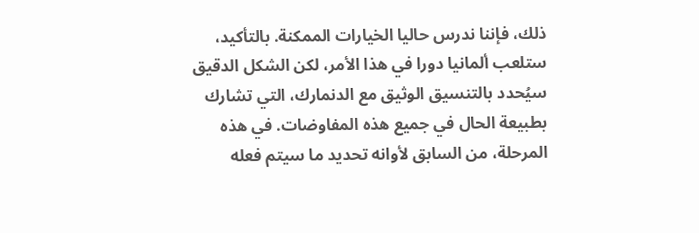ذلك، فإننا ندرس حاليا الخيارات الممكنة. بالتأكيد، ستلعب ألمانيا دورا في هذا الأمر، لكن الشكل الدقيق سيُحدد بالتنسيق الوثيق مع الدنمارك، التي تشارك بطبيعة الحال في جميع هذه المفاوضات. في هذه المرحلة، من السابق لأوانه تحديد ما سيتم فعله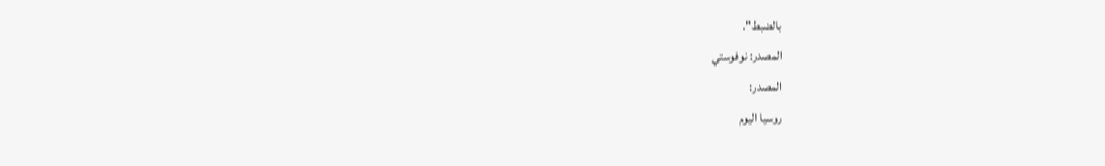بالضبط".
المصدر: نوفوستي
المصدر:
روسيا اليوم